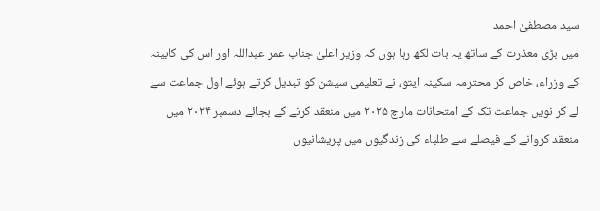سید مصطفیٰ احمد
میں بڑی معذرت کے ساتھ یہ بات لکھ رہا ہوں کہ وزیر اعلیٰ جناب عمر عبداللہ اور اس کی کابینہ کے وزراء، خاص کر محترمہ سکینہ ایتو، نے تعلیمی سیشن کو تبدیل کرتے ہوئے اول جماعت سے لے کر نویں جماعت تک کے امتحانات مارچ ۲۰۲۵ میں منعقد کرنے کے بجائے دسمبر ۲۰۲۴ میں منعقد کروانے کے فیصلے سے طلباء کی زندگیوں میں پریشانیوں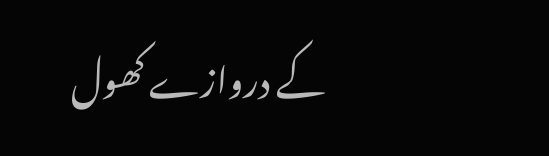کے دروازے کھول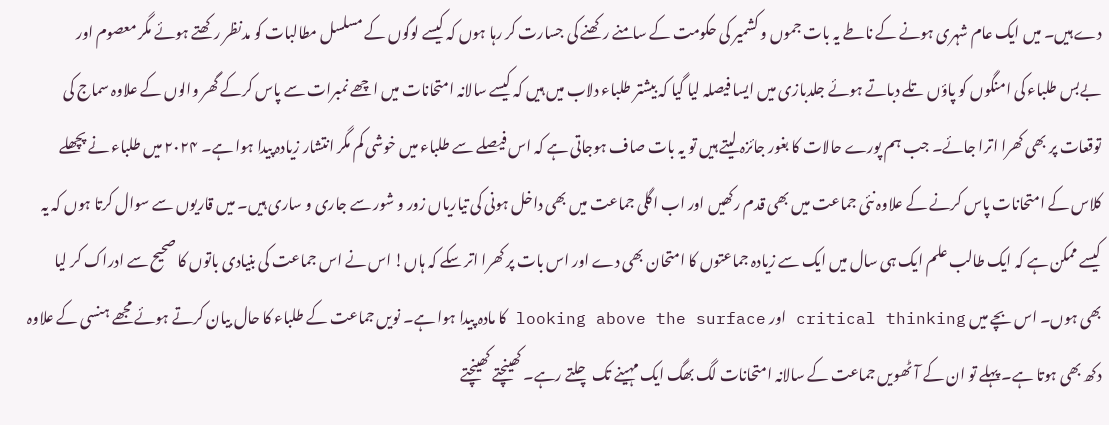دے ہیں۔ میں ایک عام شہری ہونے کے ناطے یہ بات جموں و کشمیر کی حکومت کے سامنے رکھنے کی جسارت کر رہا ہوں کہ کیسے لوگوں کے مسلسل مطالبات کو مدنظر رکھتے ہوئے مگر معصوم اور بےبس طلباء کی امنگوں کو پاؤں تلے دباتے ہوئے جلدبازی میں ایسا فیصلہ لیا گیا کہ بیشتر طلباء دلاب میں ہیں کہ کیسے سالانہ امتحانات میں اچھے نمبرات سے پاس کرکے گھر والوں کے علاوہ سماج کی توقعات پر بھی کھرا اترا جائے۔ جب ہم پورے حالات کا بغور جائزہ لیتے ہیں تو یہ بات صاف ہوجاتی ہے کہ اس فیصلے سے طلباء میں خوشی کم مگر انتشار زیادہ پیدا ہوا ہے۔ ۲۰۲۴ میں طلباء نے پچھلے کلاس کے امتحانات پاس کرنے کے علاوہ نئی جماعت میں بھی قدم رکھیں اور اب اگلی جماعت میں بھی داخل ہونی کی تیاریاں زور و شور سے جاری و ساری ہیں۔ میں قاریوں سے سوال کرتا ہوں کہ یہ کیسے ممکن ہے کہ ایک طالب علم ایک ہی سال میں ایک سے زیادہ جماعتوں کا امتحان بھی دے اور اس بات پر کھرا اتر سکے کہ ہاں! اس نے اس جماعت کی بنیادی باتوں کا صحیح سے ادراک کر لیا بھی ہوں۔ اس بچے میں critical thinking اور looking above the surface کا مادہ پیدا ہوا ہے۔ نویں جماعت کے طلباء کا حال بیان کرتے ہوئے مجھے ہنسی کے علاوہ دکھ بھی ہوتا ہے۔ پہلے تو ان کے آٹھویں جماعت کے سالانہ امتحانات لگ بھگ ایک مہینے تک چلتے رہے۔ کھینچتے کھینچتے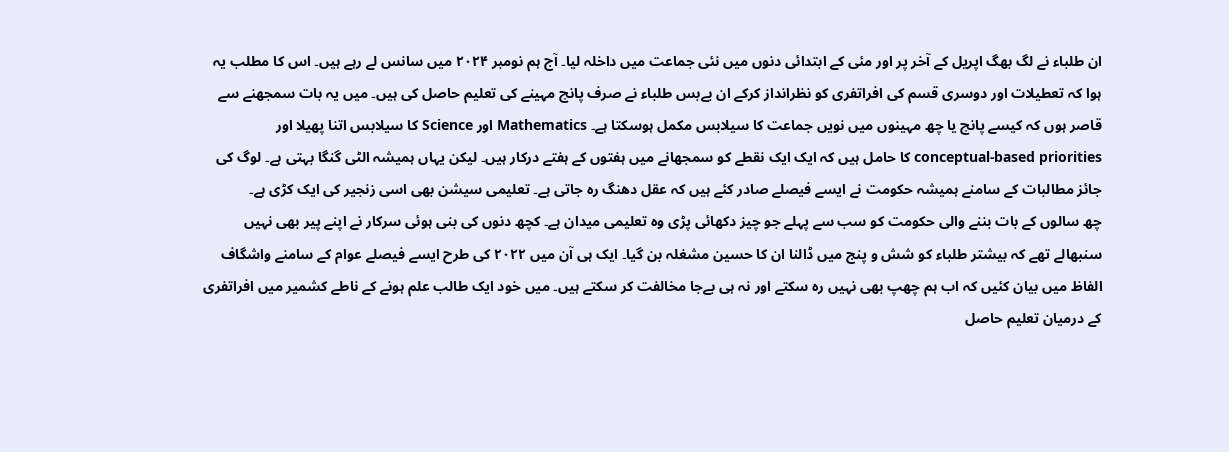ان طلباء نے لگ بھگ اپریل کے آخر پر اور مئی کے ابتدائی دنوں میں نئی جماعت میں داخلہ لیا۔ آج ہم نومبر ۲۰۲۴ میں سانس لے رہے ہیں۔ اس کا مطلب یہ ہوا کہ تعطیلات اور دوسری قسم کی افراتفری کو نظرانداز کرکے ان بےبس طلباء نے صرف پانچ مہینے کی تعلیم حاصل کی ہیں۔ میں یہ بات سمجھنے سے قاصر ہوں کہ کیسے پانچ یا چھ مہینوں میں نویں جماعت کا سیلابس مکمل ہوسکتا ہے۔ Mathematics اور Science کا سیلابس اتنا پھیلا اور conceptual-based priorities کا حامل ہیں کہ ایک ایک نقطے کو سمجھانے میں ہفتوں کے ہفتے درکار ہیں۔ لیکن یہاں ہمیشہ الٹی گنگا بہتی ہے۔ لوگ کی جائز مطالبات کے سامنے ہمیشہ حکومت نے ایسے فیصلے صادر کئے ہیں کہ عقل دھنگ رہ جاتی ہے۔ تعلیمی سیشن بھی اسی زنجیر کی ایک کڑی ہے۔
چھ سالوں کے بات بننے والی حکومت کو سب سے پہلے جو چیز دکھائی پڑی وہ تعلیمی میدان ہے۔ کچھ دنوں کی بنی ہوئی سرکار نے اپنے پیر بھی نہیں سنبھالے تھے کہ بیشتر طلباء کو شش و پنج میں ڈالنا ان کا حسین مشغلہ بن گیا۔ ایک ہی آن میں ۲۰۲۲ کی طرح ایسے فیصلے عوام کے سامنے واشگاف الفاظ میں بیان کئیں کہ اب ہم چھپ بھی نہیں رہ سکتے اور نہ ہی بےجا مخالفت کر سکتے ہیں۔ میں خود ایک طالب علم ہونے کے ناطے کشمیر میں افراتفری کے درمیان تعلیم حاصل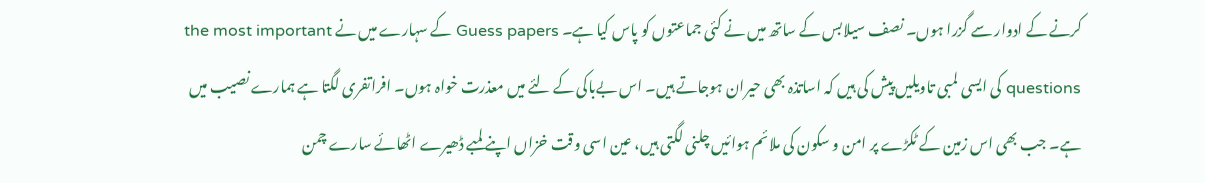کرنے کے ادوار سے گزرا ہوں۔ نصف سیلابس کے ساتھ میں نے کئی جماعتوں کو پاس کیا ہے۔ Guess papers کے سہارے میں نے the most important questions کی ایسی لمبی تاویلیں پیش کی ہیں کہ اساتذہ بھی حیران ہوجاتے ہیں۔ اس بےباکی کے لئے میں معذرت خواہ ہوں۔ افراتفری لگتا ہے ہمارے نصیب میں ہے۔ جب بھی اس زمین کے ٹکڑے پر امن و سکون کی ملائم ہوائیں چلنی لگتی ہیں، عین اسی وقت خزاں اپنے لمبے ڈھیرے اٹھائے سارے چمن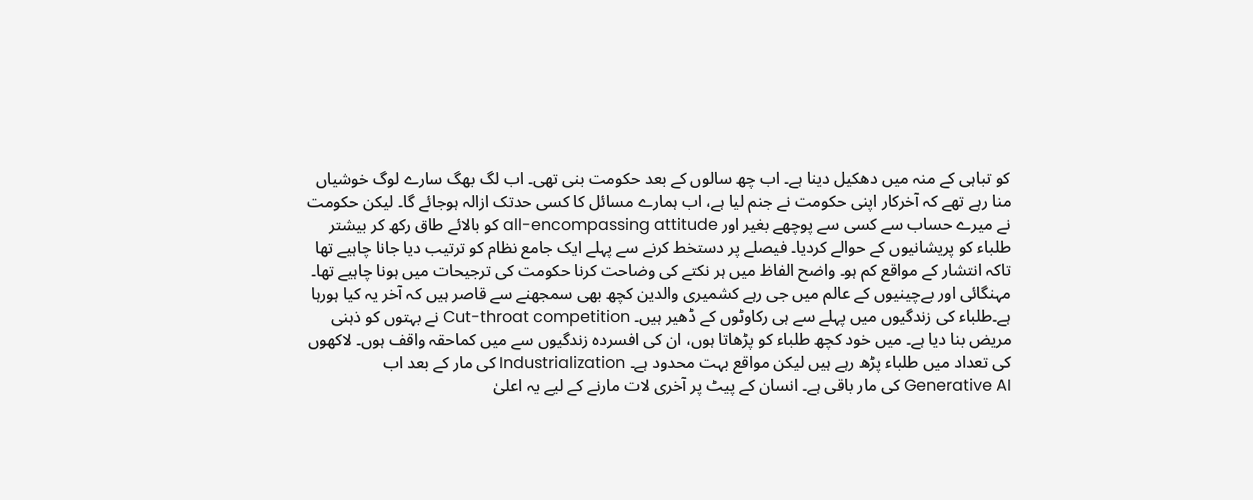کو تباہی کے منہ میں دھکیل دینا ہے۔ اب چھ سالوں کے بعد حکومت بنی تھی۔ اب لگ بھگ سارے لوگ خوشیاں منا رہے تھے کہ آخرکار اپنی حکومت نے جنم لیا ہے، اب ہمارے مسائل کا کسی حدتک ازالہ ہوجائے گا۔ لیکن حکومت نے میرے حساب سے کسی سے پوچھے بغیر اور all-encompassing attitude کو بالائے طاق رکھ کر بیشتر طلباء کو پریشانیوں کے حوالے کردیا۔ فیصلے پر دستخط کرنے سے پہلے ایک جامع نظام کو ترتیب دیا جانا چاہیے تھا تاکہ انتشار کے مواقع کم ہو۔ واضح الفاظ میں ہر نکتے کی وضاحت کرنا حکومت کی ترجیحات میں ہونا چاہیے تھا۔ مہنگائی اور بےچینیوں کے عالم میں جی رہے کشمیری والدین کچھ بھی سمجھنے سے قاصر ہیں کہ آخر یہ کیا ہورہا ہے۔طلباء کی زندگیوں میں پہلے سے ہی رکاوٹوں کے ڈھیر ہیں۔ Cut-throat competition نے بہتوں کو ذہنی مریض بنا دیا ہے۔ میں خود کچھ طلباء کو پڑھاتا ہوں، ان کی افسردہ زندگیوں سے میں کماحقہ واقف ہوں۔ لاکھوں کی تعداد میں طلباء پڑھ رہے ہیں لیکن مواقع بہت محدود ہے۔ Industrialization کی مار کے بعد اب Generative AI کی مار باقی ہے۔ انسان کے پیٹ پر آخری لات مارنے کے لیے یہ اعلیٰ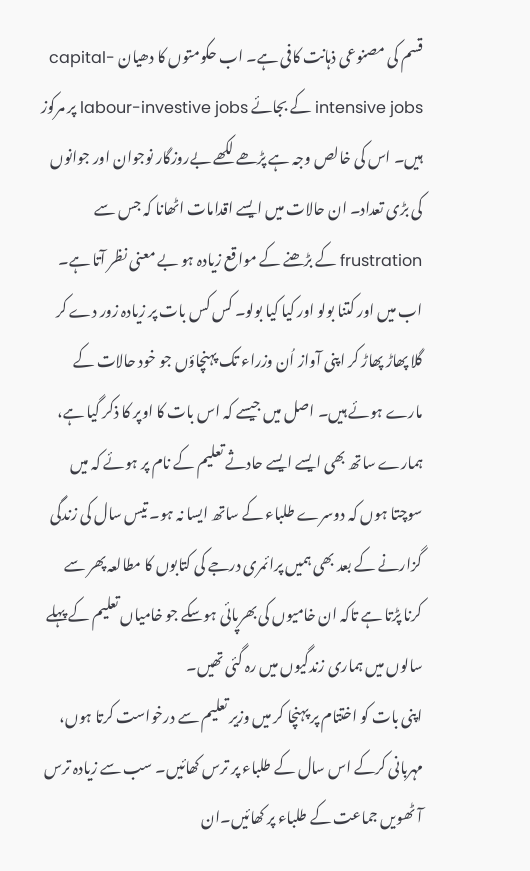قسم کی مصنوعی ذہانت کافی ہے۔ اب حکومتوں کا دھیان capital-intensive jobs کے بجائے labour-investive jobs پر مرکوز ہیں۔ اس کی خالص وجہ ہے پڑھے لکھے بےروزگار نوجوان اور جوانوں کی بڑی تعداد۔ ان حالات میں ایسے اقدامات اٹھانا کہ جس سے frustration کے بڑھنے کے مواقع زیادہ ہو بے معنی نظر آتا ہے۔ اب میں اور کتنا بولو اور کیا کیا بولو۔ کس کس بات پر زیادہ زور دے کر گلا پھاڑ پھاڑ کر اپنی آواز اُن وزراء تک پہنچاؤں جو خود حالات کے مارے ہوئے ہیں۔ اصل میں جیسے کہ اس بات کا اوپر کا ذکر گیا ہے، ہمارے ساتھ بھی ایسے ایسے حادثے تعلیم کے نام پر ہوئے کہ میں سوچتا ہوں کہ دوسرے طلباء کے ساتھ ایسا نہ ہو۔ تیس سال کی زندگی گزارنے کے بعد بھی ہمیں پرائمری درجے کی کتابوں کا مطالعہ پھر سے کرنا پڑتا ہے تاکہ ان خامیوں کی بھرپائی ہوسکے جو خامیاں تعلیم کے پہلے سالوں میں ہماری زندگیوں میں رہ گئی تھیں۔
اپنی بات کو اختتام پر پہنچا کر میں وزیر تعلیم سے درخواست کرتا ہوں، مہربانی کرکے اس سال کے طلباء پر ترس کھائیں۔ سب سے زیادہ ترس آٹھویں جماعت کے طلباء پر کھائیں۔ان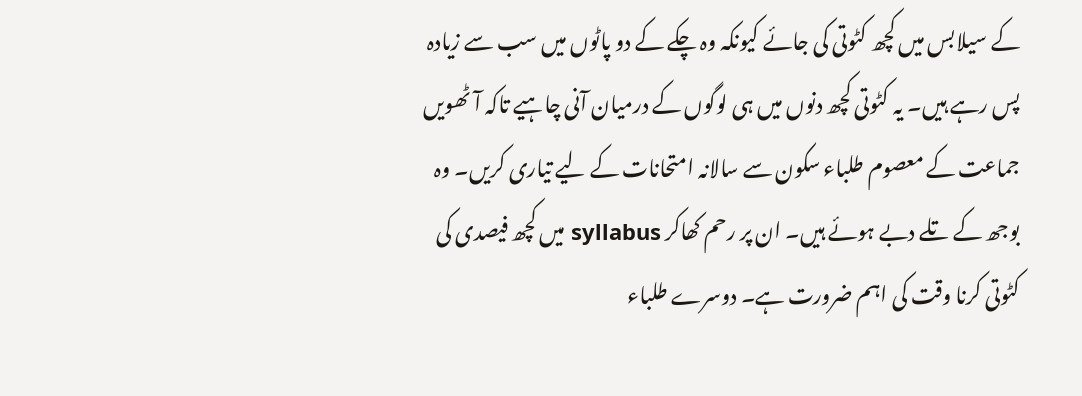کے سیلابس میں کچھ کٹوتی کی جائے کیونکہ وہ چکے کے دو پاٹوں میں سب سے زیادہ پس رہے ہیں۔ یہ کٹوتی کچھ دنوں میں ہی لوگوں کے درمیان آنی چاہیے تاکہ آٹھویں جماعت کے معصوم طلباء سکون سے سالانہ امتحانات کے لیے تیاری کریں۔ وہ بوجھ کے تلے دبے ہوئے ہیں۔ ان پر رحم کھاکر syllabus میں کچھ فیصدی کی کٹوتی کرنا وقت کی اہم ضرورت ہے۔ دوسرے طلباء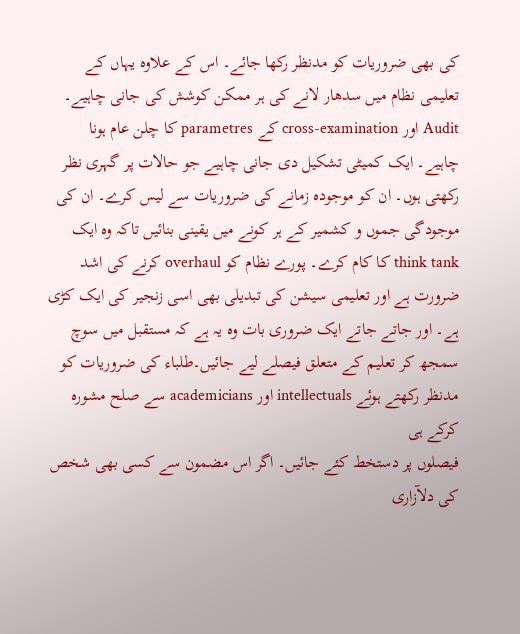کی بھی ضروریات کو مدنظر رکھا جائے۔ اس کے علاوہ یہاں کے تعلیمی نظام میں سدھار لانے کی ہر ممکن کوشش کی جانی چاہیے۔ Audit اور cross-examination کے parametres کا چلن عام ہونا چاہیے۔ ایک کمیٹی تشکیل دی جانی چاہیے جو حالات پر گہری نظر رکھتی ہوں۔ ان کو موجودہ زمانے کی ضروریات سے لیس کرے۔ ان کی موجودگی جموں و کشمیر کے ہر کونے میں یقینی بنائیں تاکہ وہ ایک think tank کا کام کرے۔ پورے نظام کو overhaul کرنے کی اشد ضرورت ہے اور تعلیمی سیشن کی تبدیلی بھی اسی زنجیر کی ایک کڑی ہے۔ اور جاتے جاتے ایک ضروری بات وہ یہ ہے کہ مستقبل میں سوچ سمجھ کر تعلیم کے متعلق فیصلے لیے جائیں۔طلباء کی ضروریات کو مدنظر رکھتے ہوئے intellectuals اور academicians سے صلح مشورہ کرکے ہی
فیصلوں پر دستخط کئے جائیں۔ اگر اس مضمون سے کسی بھی شخص کی دلآزاری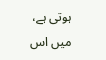ہوتی ہے، میں اس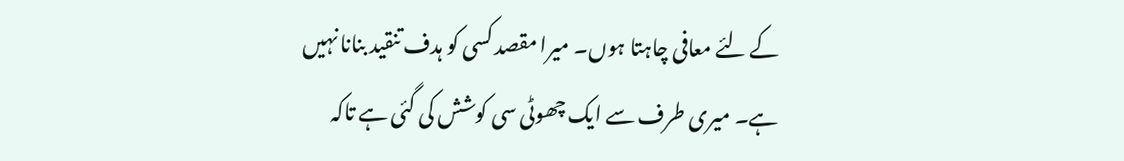کے لئے معافی چاہتا ہوں۔ میرا مقصد کسی کو ہدف تنقید بنانا نہیں ہے۔ میری طرف سے ایک چھوٹی سی کوشش کی گئی ہے تاکہ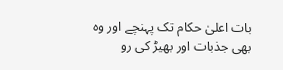بات اعلیٰ حکام تک پہنچے اور وہ بھی جذبات اور بھیڑ کی رو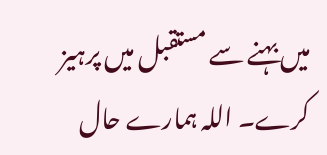میں بہنے سے مستقبل میں پرہیز کرے۔ اللہ ہمارے حال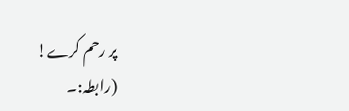پر رحم کرے!
(رابطہ:۔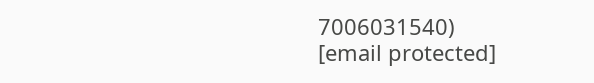7006031540)
[email protected]